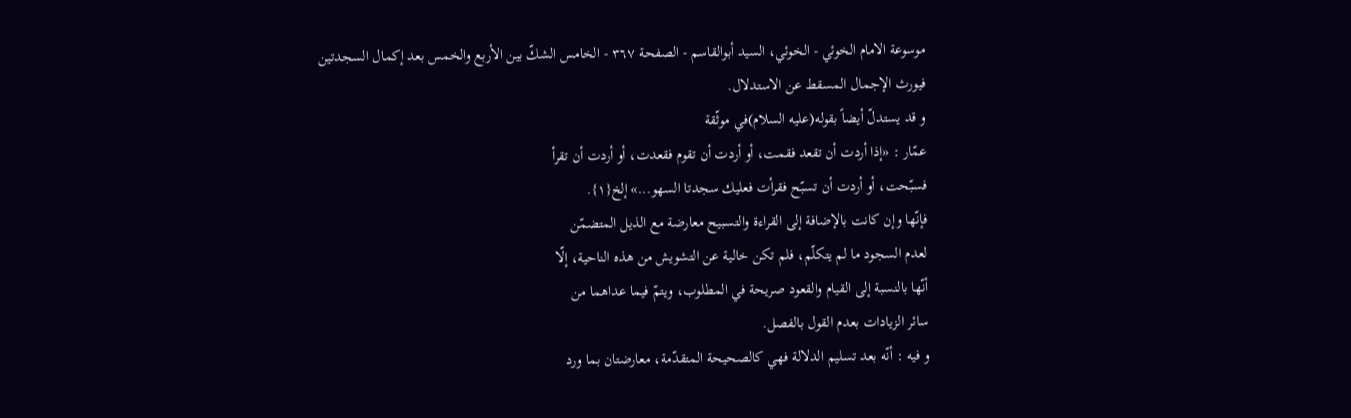موسوعة الامام الخوئي - الخوئي، السيد أبوالقاسم - الصفحة ٣٦٧ - الخامس الشكّ بين الأربع والخمس بعد إكمال السجدتين
فيورث الإجمال المسقط عن الاستدلال.
و قد يستدلّ أيضاً بقوله(عليه السلام)في موثّقة
عمّار : «إذا أردت أن تقعد فقمت، أو أردت أن تقوم فقعدت، أو أردت أن تقرأ
فسبّحت، أو أردت أن تسبّح فقرأت فعليك سجدتا السهو...» إلخ{١}.
فإنّها وإن كانت بالإضافة إلى القراءة والتسبيح معارضة مع الذيل المتضمّن
لعدم السجود ما لم يتكلّم، فلم تكن خالية عن التشويش من هذه الناحية، إلّا
أنّها بالنسبة إلى القيام والقعود صريحة في المطلوب، ويتمّ فيما عداهما من
سائر الزيادات بعدم القول بالفصل.
و فيه : أنّه بعد تسليم الدلالة فهي كالصحيحة المتقدّمة، معارضتان بما ورد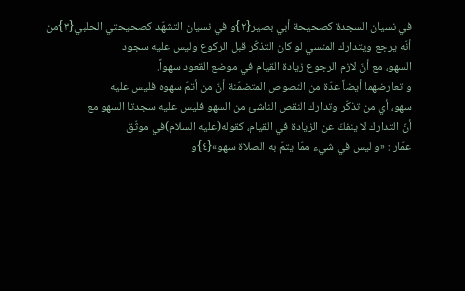في نسيان السجدة كصحيحة أبي بصير{٢}و في نسيان التشهّد كصحيحتي الحلبي{٣}من
أنّه يرجع ويتدارك المنسي لو كان التذكّر قبل الركوع وليس عليه سجود
السهو، مع أنّ لازم الرجوع زيادة القيام في موضع القعود سهواً.
و تعارضهما أيضاً عدّة من النصوص المتضمّنة أنّ من أتمّ سهوه فليس عليه
سهو، أي من تذكّر وتدارك النقص الناشئ من السهو فليس عليه سجدتا السهو مع
أنّ التدارك لا ينفكّ عن الزيادة في القيام، كقوله(عليه السلام)في موثّق
عمّار : «و ليس في شيء ممّا يتمّ به الصلاة سهو»{٤}و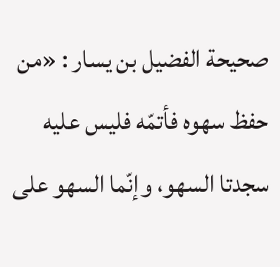صحيحة الفضيل بن يسار : «من حفظ سهوه فأتمّه فليس عليه سجدتا السهو، وإنّما السهو على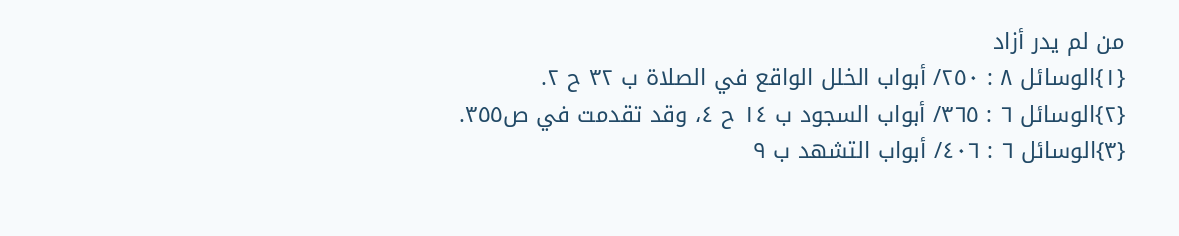من لم يدر أزاد
{١}الوسائل ٨ : ٢٥٠/ أبواب الخلل الواقع في الصلاة ب ٣٢ ح ٢.
{٢}الوسائل ٦ : ٣٦٥/ أبواب السجود ب ١٤ ح ٤، وقد تقدمت في ص٣٥٥.
{٣}الوسائل ٦ : ٤٠٦/ أبواب التشهد ب ٩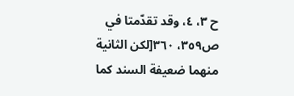ح ٣، ٤، وقد تقدّمتا في ص٣٥٩، ٣٦٠[لكن الثانية منهما ضعيفة السند كما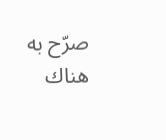صرّح به هناك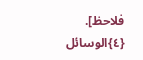فلاحظ].
{٤}الوسائل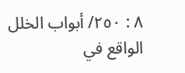٨ : ٢٥٠/ أبواب الخلل الواقع في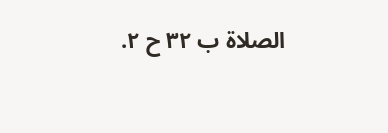الصلاة ب ٣٢ ح ٢.